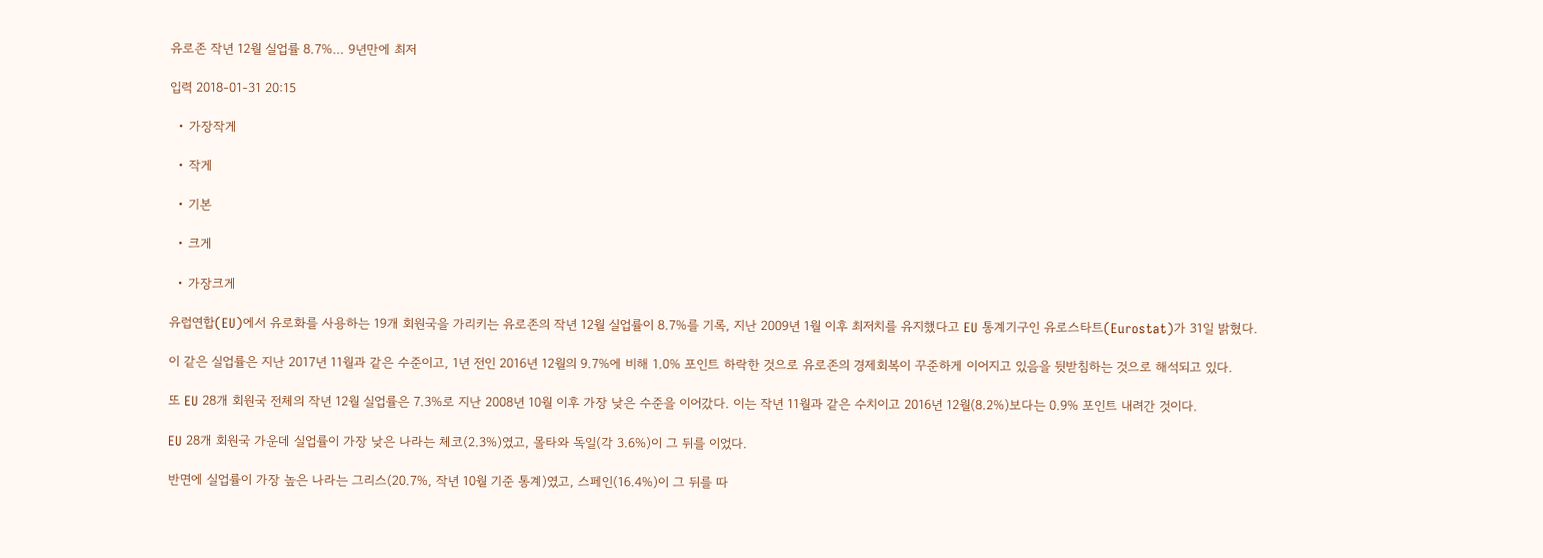유로존 작년 12월 실업률 8.7%… 9년만에 최저

입력 2018-01-31 20:15

  • 가장작게

  • 작게

  • 기본

  • 크게

  • 가장크게

유럽연합(EU)에서 유로화를 사용하는 19개 회원국을 가리키는 유로존의 작년 12월 실업률이 8.7%를 기록, 지난 2009년 1월 이후 최저치를 유지했다고 EU 통계기구인 유로스타트(Eurostat)가 31일 밝혔다.

이 같은 실업률은 지난 2017년 11월과 같은 수준이고, 1년 전인 2016년 12월의 9.7%에 비해 1.0% 포인트 하락한 것으로 유로존의 경제회복이 꾸준하게 이어지고 있음을 뒷받침하는 것으로 해석되고 있다.

또 EU 28개 회원국 전체의 작년 12월 실업률은 7.3%로 지난 2008년 10월 이후 가장 낮은 수준을 이어갔다. 이는 작년 11월과 같은 수치이고 2016년 12월(8.2%)보다는 0.9% 포인트 내려간 것이다.

EU 28개 회원국 가운데 실업률이 가장 낮은 나라는 체코(2.3%)였고, 몰타와 독일(각 3.6%)이 그 뒤를 이었다.

반면에 실업률이 가장 높은 나라는 그리스(20.7%, 작년 10월 기준 통계)였고, 스페인(16.4%)이 그 뒤를 따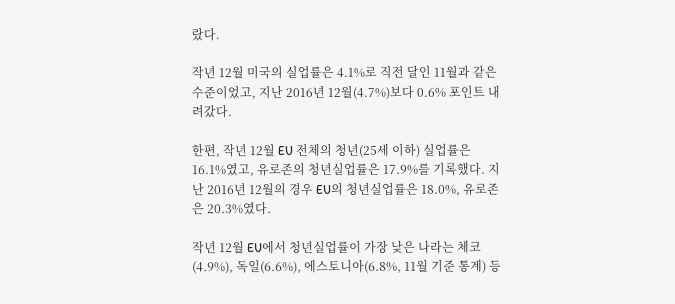랐다.

작년 12월 미국의 실업률은 4.1%로 직전 달인 11월과 같은 수준이었고, 지난 2016년 12월(4.7%)보다 0.6% 포인트 내려갔다.

한편, 작년 12월 EU 전체의 청년(25세 이하) 실업률은 16.1%였고, 유로존의 청년실업률은 17.9%를 기록했다. 지난 2016년 12월의 경우 EU의 청년실업률은 18.0%, 유로존은 20.3%였다.

작년 12월 EU에서 청년실업률이 가장 낮은 나라는 체코(4.9%), 독일(6.6%), 에스토니아(6.8%, 11월 기준 통계) 등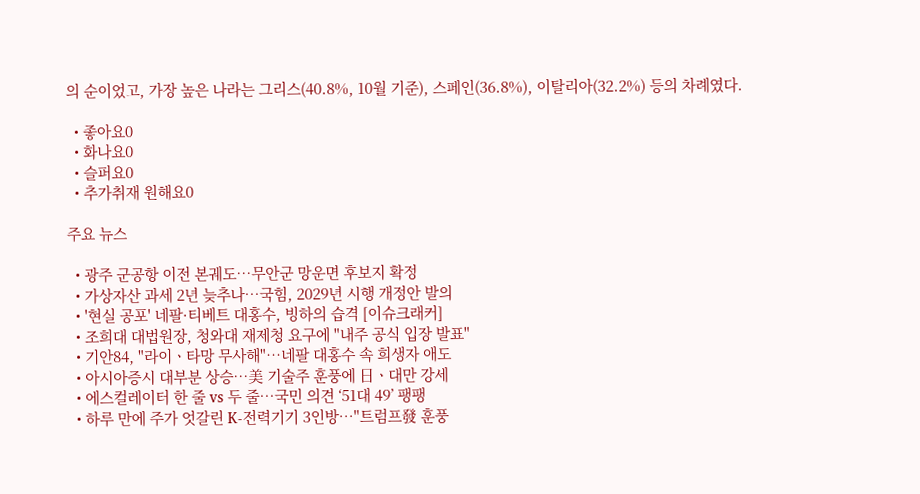의 순이었고, 가장 높은 나라는 그리스(40.8%, 10월 기준), 스페인(36.8%), 이탈리아(32.2%) 등의 차례였다.

  • 좋아요0
  • 화나요0
  • 슬퍼요0
  • 추가취재 원해요0

주요 뉴스

  • 광주 군공항 이전 본궤도…무안군 망운면 후보지 확정
  • 가상자산 과세 2년 늦추나⋯국힘, 2029년 시행 개정안 발의
  • '현실 공포' 네팔·티베트 대홍수, 빙하의 습격 [이슈크래커]
  • 조희대 대법원장, 청와대 재제청 요구에 "내주 공식 입장 발표"
  • 기안84, "라이ㆍ타망 무사해"⋯네팔 대홍수 속 희생자 애도
  • 아시아증시 대부분 상승⋯美 기술주 훈풍에 日ㆍ대만 강세
  • 에스컬레이터 한 줄 vs 두 줄⋯국민 의견 ‘51대 49’ 팽팽
  • 하루 만에 주가 엇갈린 K-전력기기 3인방…"트럼프發 훈풍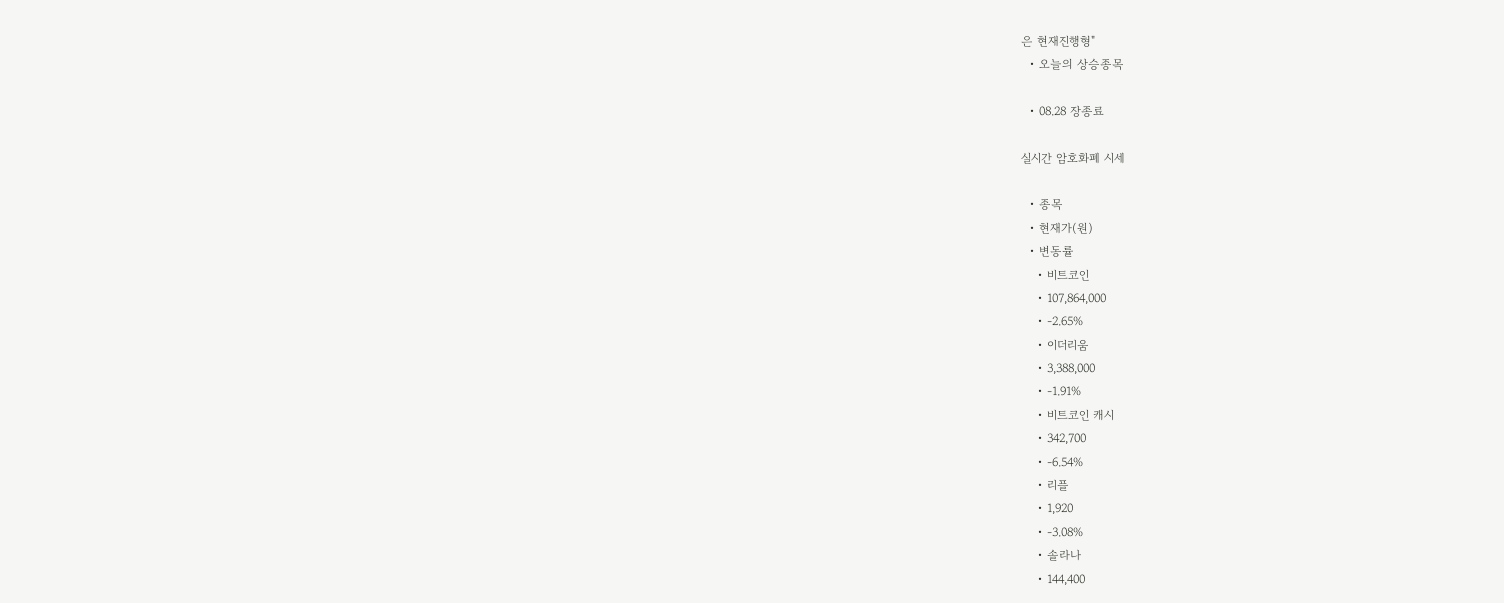은 현재진행형"
  • 오늘의 상승종목

  • 08.28 장종료

실시간 암호화폐 시세

  • 종목
  • 현재가(원)
  • 변동률
    • 비트코인
    • 107,864,000
    • -2.65%
    • 이더리움
    • 3,388,000
    • -1.91%
    • 비트코인 캐시
    • 342,700
    • -6.54%
    • 리플
    • 1,920
    • -3.08%
    • 솔라나
    • 144,400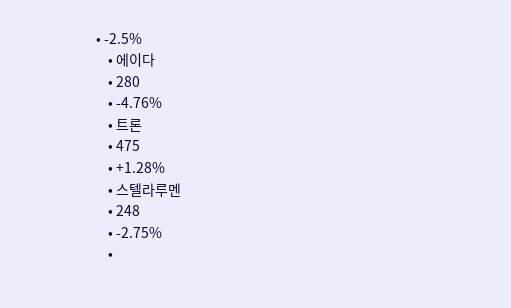• -2.5%
    • 에이다
    • 280
    • -4.76%
    • 트론
    • 475
    • +1.28%
    • 스텔라루멘
    • 248
    • -2.75%
    •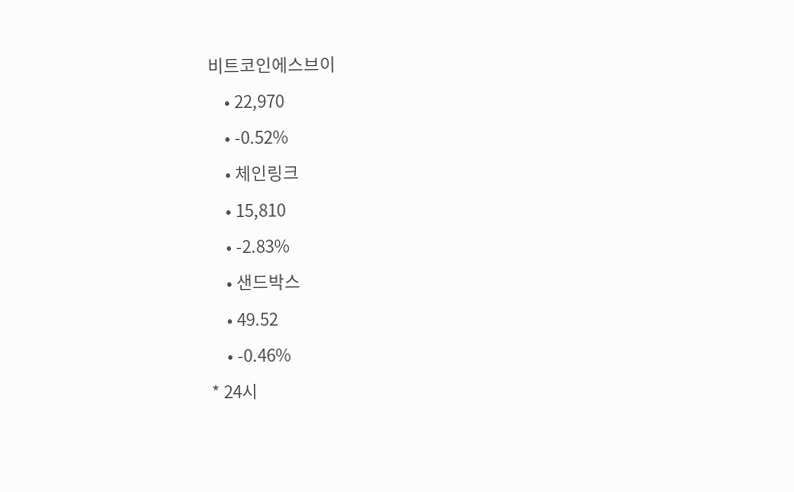비트코인에스브이
    • 22,970
    • -0.52%
    • 체인링크
    • 15,810
    • -2.83%
    • 샌드박스
    • 49.52
    • -0.46%
* 24시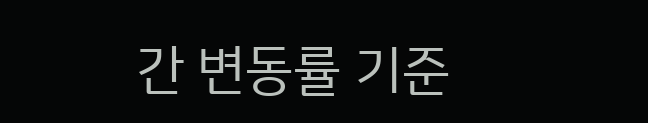간 변동률 기준